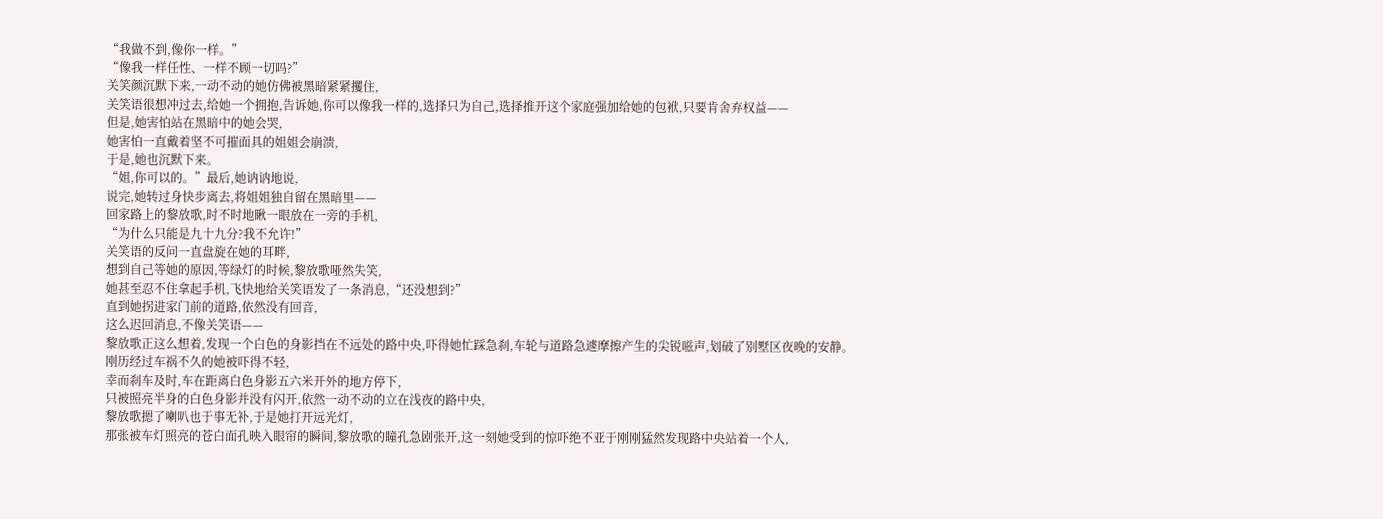“我做不到,像你一样。”
“像我一样任性、一样不顾一切吗?”
关笑颜沉默下来,一动不动的她仿佛被黑暗紧紧攫住,
关笑语很想冲过去,给她一个拥抱,告诉她,你可以像我一样的,选择只为自己,选择推开这个家庭强加给她的包袱,只要肯舍弃权益——
但是,她害怕站在黑暗中的她会哭,
她害怕一直戴着坚不可摧面具的姐姐会崩溃,
于是,她也沉默下来。
“姐,你可以的。”最后,她讷讷地说,
说完,她转过身快步离去,将姐姐独自留在黑暗里——
回家路上的黎放歌,时不时地瞅一眼放在一旁的手机,
“为什么只能是九十九分?我不允许!”
关笑语的反问一直盘旋在她的耳畔,
想到自己等她的原因,等绿灯的时候,黎放歌哑然失笑,
她甚至忍不住拿起手机,飞快地给关笑语发了一条消息,“还没想到?”
直到她拐进家门前的道路,依然没有回音,
这么迟回消息,不像关笑语——
黎放歌正这么想着,发现一个白色的身影挡在不远处的路中央,吓得她忙踩急刹,车轮与道路急遽摩擦产生的尖锐嗞声,划破了别墅区夜晚的安静。
刚历经过车祸不久的她被吓得不轻,
幸而刹车及时,车在距离白色身影五六米开外的地方停下,
只被照亮半身的白色身影并没有闪开,依然一动不动的立在浅夜的路中央,
黎放歌摁了喇叭也于事无补,于是她打开远光灯,
那张被车灯照亮的苍白面孔映入眼帘的瞬间,黎放歌的瞳孔急剧张开,这一刻她受到的惊吓绝不亚于刚刚猛然发现路中央站着一个人,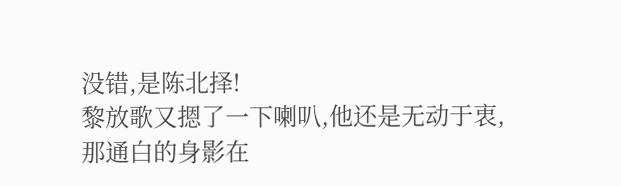没错,是陈北择!
黎放歌又摁了一下喇叭,他还是无动于衷,
那通白的身影在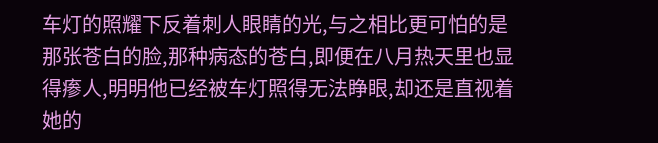车灯的照耀下反着刺人眼睛的光,与之相比更可怕的是那张苍白的脸,那种病态的苍白,即便在八月热天里也显得瘆人,明明他已经被车灯照得无法睁眼,却还是直视着她的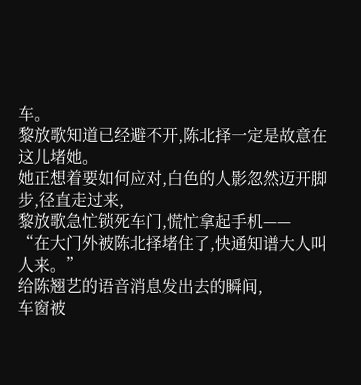车。
黎放歌知道已经避不开,陈北择一定是故意在这儿堵她。
她正想着要如何应对,白色的人影忽然迈开脚步,径直走过来,
黎放歌急忙锁死车门,慌忙拿起手机——
“在大门外被陈北择堵住了,快通知谱大人叫人来。”
给陈翘艺的语音消息发出去的瞬间,
车窗被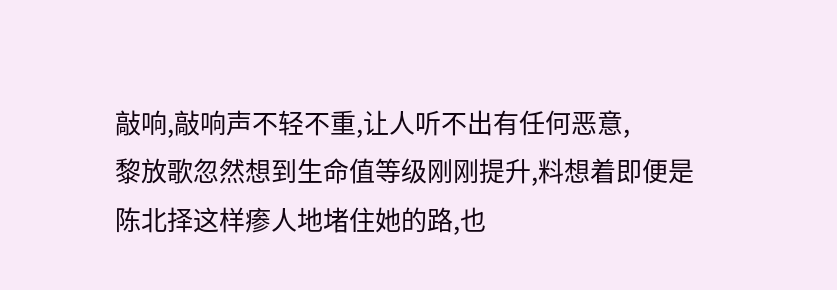敲响,敲响声不轻不重,让人听不出有任何恶意,
黎放歌忽然想到生命值等级刚刚提升,料想着即便是陈北择这样瘆人地堵住她的路,也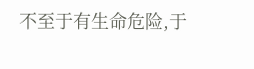不至于有生命危险,于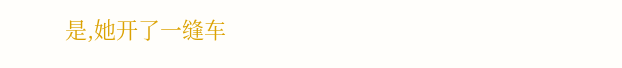是,她开了一缝车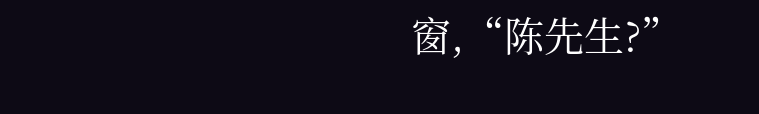窗,“陈先生?”